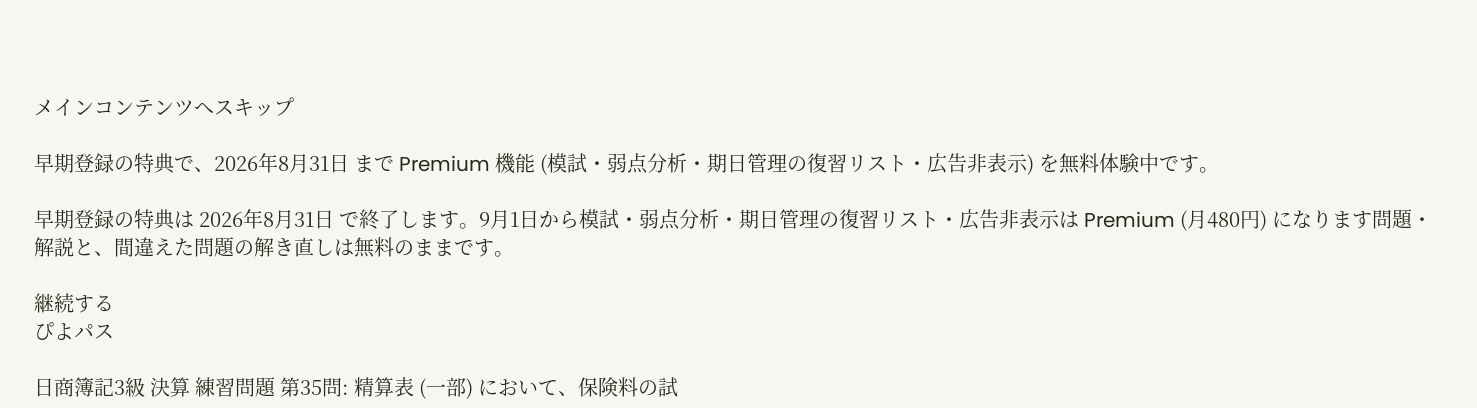メインコンテンツへスキップ

早期登録の特典で、2026年8月31日 まで Premium 機能 (模試・弱点分析・期日管理の復習リスト・広告非表示) を無料体験中です。

早期登録の特典は 2026年8月31日 で終了します。9月1日から模試・弱点分析・期日管理の復習リスト・広告非表示は Premium (月480円) になります問題・解説と、間違えた問題の解き直しは無料のままです。

継続する
ぴよパス

日商簿記3級 決算 練習問題 第35問: 精算表 (一部) において、保険料の試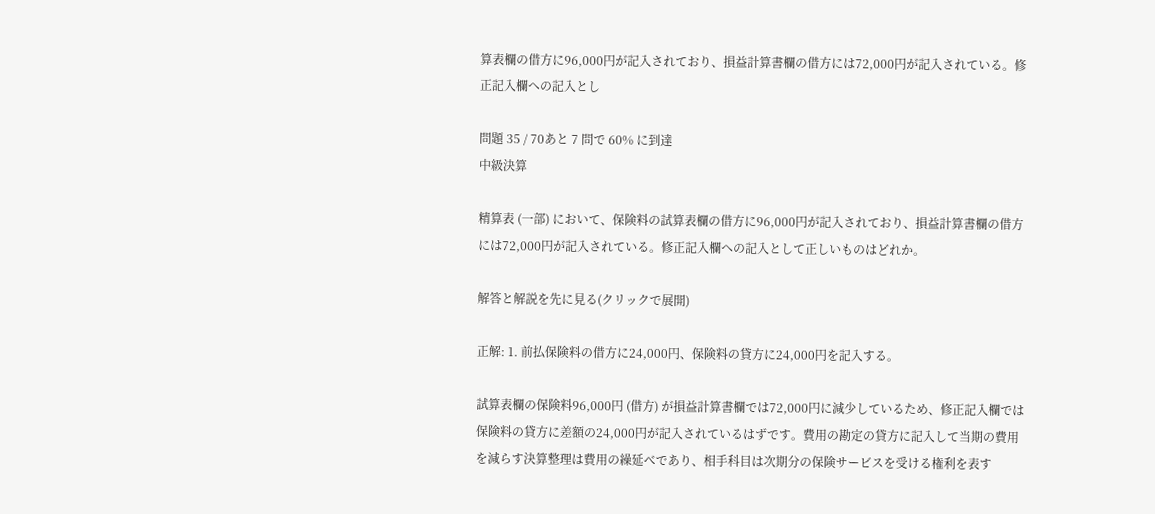算表欄の借方に96,000円が記入されており、損益計算書欄の借方には72,000円が記入されている。修正記入欄への記入とし

問題 35 / 70あと 7 問で 60% に到達
中級決算

精算表 (一部) において、保険料の試算表欄の借方に96,000円が記入されており、損益計算書欄の借方には72,000円が記入されている。修正記入欄への記入として正しいものはどれか。

解答と解説を先に見る(クリックで展開)

正解: 1. 前払保険料の借方に24,000円、保険料の貸方に24,000円を記入する。

試算表欄の保険料96,000円 (借方) が損益計算書欄では72,000円に減少しているため、修正記入欄では保険料の貸方に差額の24,000円が記入されているはずです。費用の勘定の貸方に記入して当期の費用を減らす決算整理は費用の繰延べであり、相手科目は次期分の保険サービスを受ける権利を表す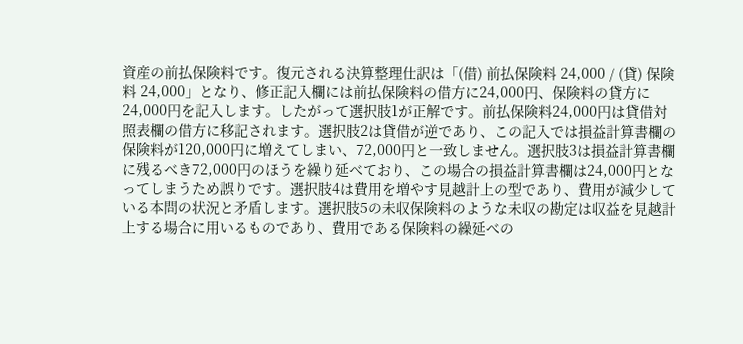資産の前払保険料です。復元される決算整理仕訳は「(借) 前払保険料 24,000 / (貸) 保険料 24,000」となり、修正記入欄には前払保険料の借方に24,000円、保険料の貸方に24,000円を記入します。したがって選択肢1が正解です。前払保険料24,000円は貸借対照表欄の借方に移記されます。選択肢2は貸借が逆であり、この記入では損益計算書欄の保険料が120,000円に増えてしまい、72,000円と一致しません。選択肢3は損益計算書欄に残るべき72,000円のほうを繰り延べており、この場合の損益計算書欄は24,000円となってしまうため誤りです。選択肢4は費用を増やす見越計上の型であり、費用が減少している本問の状況と矛盾します。選択肢5の未収保険料のような未収の勘定は収益を見越計上する場合に用いるものであり、費用である保険料の繰延べの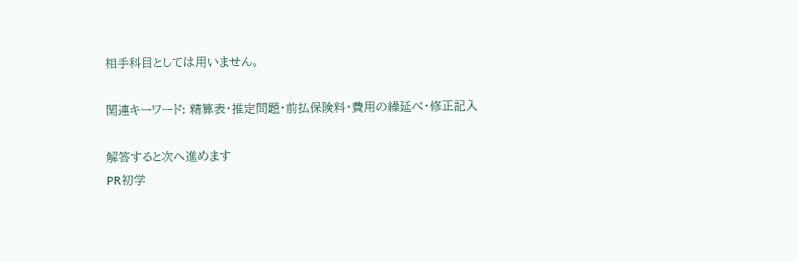相手科目としては用いません。

関連キーワード: 精算表・推定問題・前払保険料・費用の繰延べ・修正記入

解答すると次へ進めます
PR初学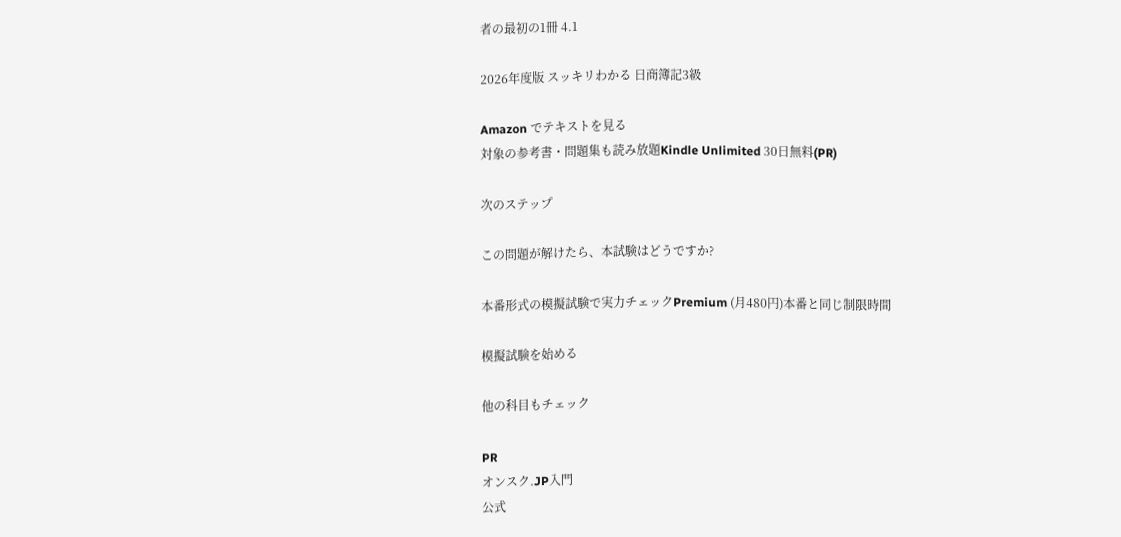者の最初の1冊 4.1

2026年度版 スッキリわかる 日商簿記3級

Amazon でテキストを見る
対象の参考書・問題集も読み放題Kindle Unlimited 30日無料(PR)

次のステップ

この問題が解けたら、本試験はどうですか?

本番形式の模擬試験で実力チェックPremium (月480円)本番と同じ制限時間

模擬試験を始める

他の科目もチェック

PR
オンスク.JP入門
公式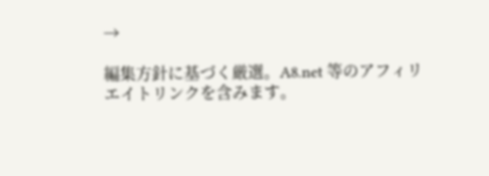→

編集方針に基づく厳選。A8.net 等のアフィリエイトリンクを含みます。